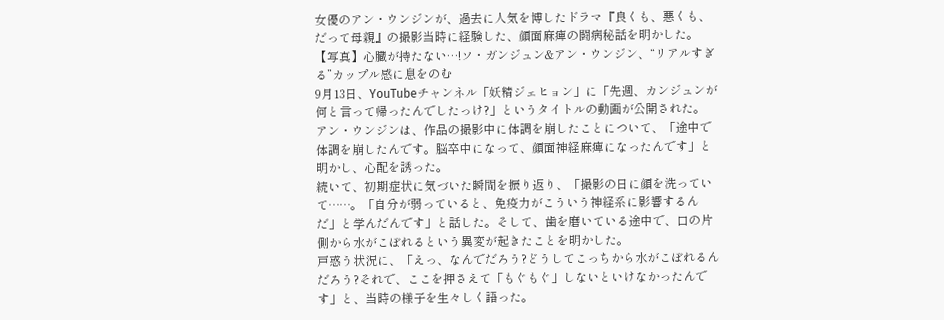女優のアン・ウンジンが、過去に人気を博したドラマ『良くも、悪くも、だって母親』の撮影当時に経験した、顔面麻痺の闘病秘話を明かした。
【写真】心臓が持たない…!ソ・ガンジュン&アン・ウンジン、“リアルすぎる”カップル感に息をのむ
9月13日、YouTubeチャンネル「妖精ジェヒョン」に「先週、カンジュンが何と言って帰ったんでしたっけ?」というタイトルの動画が公開された。
アン・ウンジンは、作品の撮影中に体調を崩したことについて、「途中で体調を崩したんです。脳卒中になって、顔面神経麻痺になったんです」と明かし、心配を誘った。
続いて、初期症状に気づいた瞬間を振り返り、「撮影の日に顔を洗っていて……。「自分が弱っていると、免疫力がこういう神経系に影響するんだ」と学んだんです」と話した。そして、歯を磨いている途中で、口の片側から水がこぼれるという異変が起きたことを明かした。
戸惑う状況に、「えっ、なんでだろう?どうしてこっちから水がこぼれるんだろう?それで、ここを押さえて「もぐもぐ」しないといけなかったんです」と、当時の様子を生々しく語った。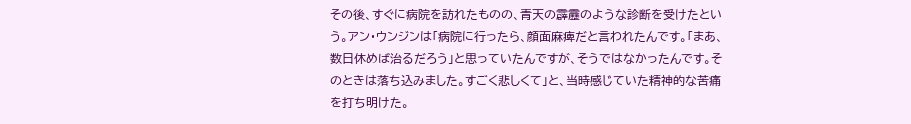その後、すぐに病院を訪れたものの、青天の霹靂のような診断を受けたという。アン・ウンジンは「病院に行ったら、顔面麻痺だと言われたんです。「まあ、数日休めば治るだろう」と思っていたんですが、そうではなかったんです。そのときは落ち込みました。すごく悲しくて」と、当時感じていた精神的な苦痛を打ち明けた。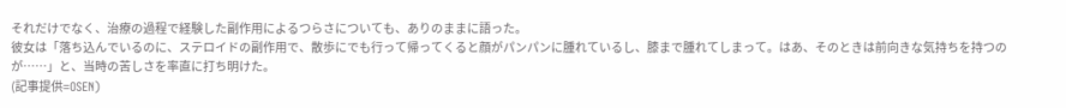それだけでなく、治療の過程で経験した副作用によるつらさについても、ありのままに語った。
彼女は「落ち込んでいるのに、ステロイドの副作用で、散歩にでも行って帰ってくると顔がパンパンに腫れているし、膝まで腫れてしまって。はあ、そのときは前向きな気持ちを持つのが……」と、当時の苦しさを率直に打ち明けた。
(記事提供=OSEN)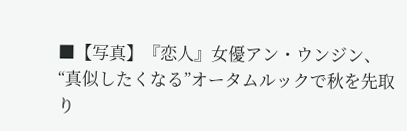■【写真】『恋人』女優アン・ウンジン、“真似したくなる”オータムルックで秋を先取り